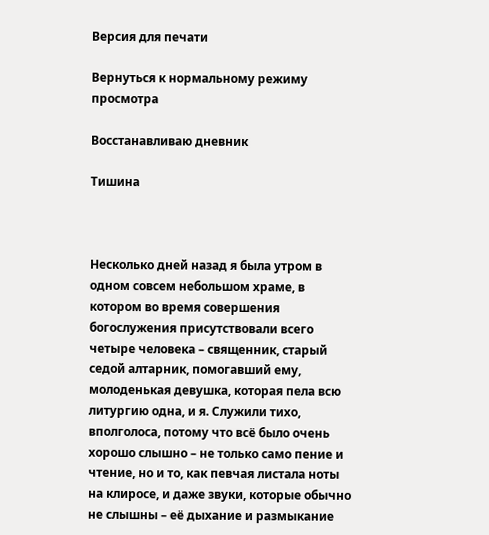Версия для печати

Вернуться к нормальному режиму просмотра

Восстанавливаю дневник

Тишина



Несколько дней назад я была утром в одном совсем небольшом храме, в котором во время совершения богослужения присутствовали всего четыре человека – священник, старый седой алтарник, помогавший ему, молоденькая девушка, которая пела всю литургию одна, и я. Служили тихо, вполголоса, потому что всё было очень хорошо слышно – не только само пение и чтение, но и то, как певчая листала ноты на клиросе, и даже звуки, которые обычно не слышны – её дыхание и размыкание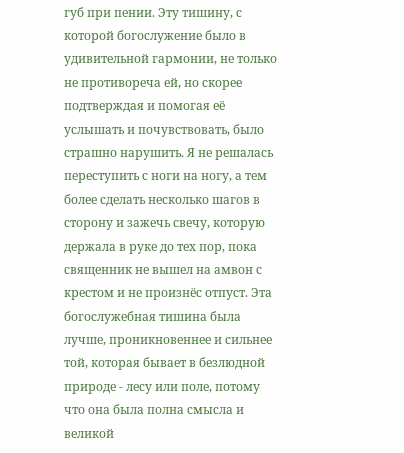губ при пении. Эту тишину, с которой богослужение было в удивительной гармонии, не только не противореча ей, но скорее подтверждая и помогая её услышать и почувствовать, было страшно нарушить. Я не решалась переступить с ноги на ногу, а тем более сделать несколько шагов в сторону и зажечь свечу, которую держала в руке до тех пор, пока священник не вышел на амвон с крестом и не произнёс отпуст. Эта богослужебная тишина была лучше, проникновеннее и сильнее той, которая бывает в безлюдной природе - лесу или поле, потому что она была полна смысла и великой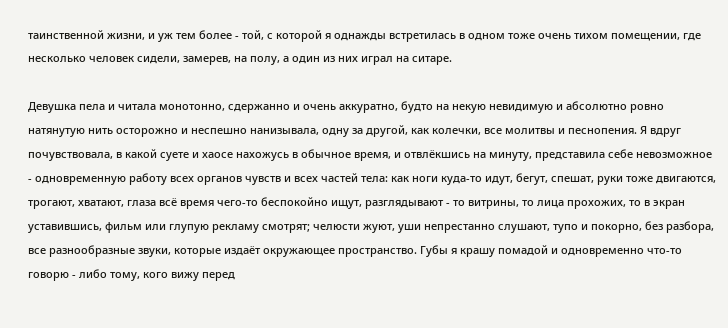таинственной жизни, и уж тем более - той, с которой я однажды встретилась в одном тоже очень тихом помещении, где несколько человек сидели, замерев, на полу, а один из них играл на ситаре.

Девушка пела и читала монотонно, сдержанно и очень аккуратно, будто на некую невидимую и абсолютно ровно натянутую нить осторожно и неспешно нанизывала, одну за другой, как колечки, все молитвы и песнопения. Я вдруг почувствовала, в какой суете и хаосе нахожусь в обычное время, и отвлёкшись на минуту, представила себе невозможное - одновременную работу всех органов чувств и всех частей тела: как ноги куда-то идут, бегут, спешат, руки тоже двигаются, трогают, хватают, глаза всё время чего-то беспокойно ищут, разглядывают - то витрины, то лица прохожих, то в экран уставившись, фильм или глупую рекламу смотрят; челюсти жуют, уши непрестанно слушают, тупо и покорно, без разбора, все разнообразные звуки, которые издаёт окружающее пространство. Губы я крашу помадой и одновременно что-то говорю - либо тому, кого вижу перед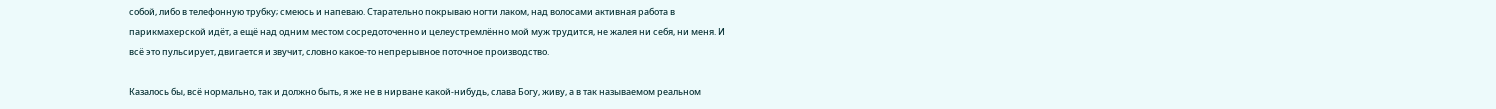собой, либо в телефонную трубку; смеюсь и напеваю. Старательно покрываю ногти лаком, над волосами активная работа в парикмахерской идёт, а ещё над одним местом сосредоточенно и целеустремлённо мой муж трудится, не жалея ни себя, ни меня. И всё это пульсирует, двигается и звучит, словно какое-то непрерывное поточное производство.

Казалось бы, всё нормально, так и должно быть, я же не в нирване какой-нибудь, слава Богу, живу, а в так называемом реальном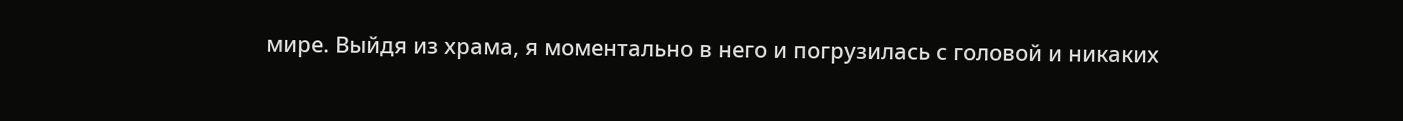мире. Выйдя из храма, я моментально в него и погрузилась с головой и никаких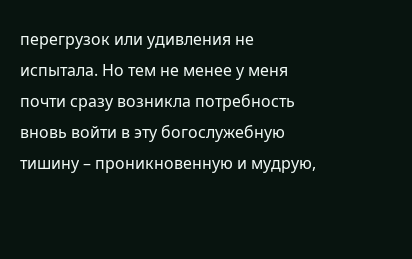перегрузок или удивления не испытала. Но тем не менее у меня почти сразу возникла потребность вновь войти в эту богослужебную тишину – проникновенную и мудрую,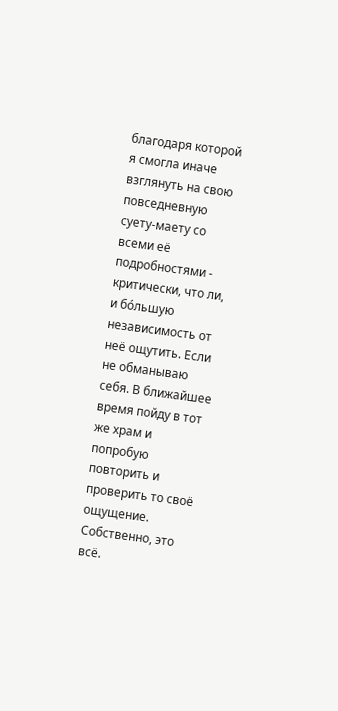благодаря которой я смогла иначе взглянуть на свою повседневную суету-маету со всеми её подробностями - критически, что ли, и бо́льшую независимость от неё ощутить. Если не обманываю себя. В ближайшее время пойду в тот же храм и попробую повторить и проверить то своё ощущение. Собственно, это всё.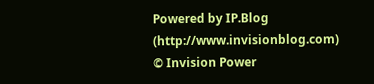Powered by IP.Blog (http://www.invisionblog.com)
© Invision Power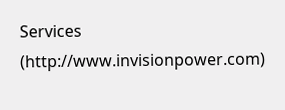Services (http://www.invisionpower.com)